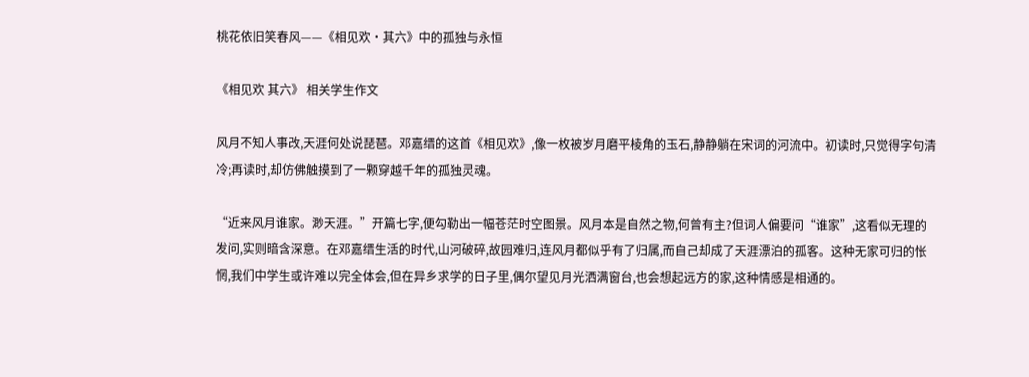桃花依旧笑春风——《相见欢·其六》中的孤独与永恒

《相见欢 其六》 相关学生作文

风月不知人事改,天涯何处说琵琶。邓嘉缙的这首《相见欢》,像一枚被岁月磨平棱角的玉石,静静躺在宋词的河流中。初读时,只觉得字句清冷;再读时,却仿佛触摸到了一颗穿越千年的孤独灵魂。

“近来风月谁家。渺天涯。”开篇七字,便勾勒出一幅苍茫时空图景。风月本是自然之物,何曾有主?但词人偏要问“谁家”,这看似无理的发问,实则暗含深意。在邓嘉缙生活的时代,山河破碎,故园难归,连风月都似乎有了归属,而自己却成了天涯漂泊的孤客。这种无家可归的怅惘,我们中学生或许难以完全体会,但在异乡求学的日子里,偶尔望见月光洒满窗台,也会想起远方的家,这种情感是相通的。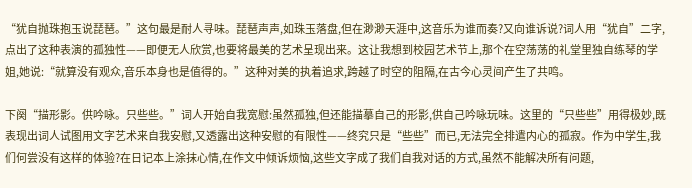“犹自抛珠抱玉说琵琶。”这句最是耐人寻味。琵琶声声,如珠玉落盘,但在渺渺天涯中,这音乐为谁而奏?又向谁诉说?词人用“犹自”二字,点出了这种表演的孤独性——即便无人欣赏,也要将最美的艺术呈现出来。这让我想到校园艺术节上,那个在空荡荡的礼堂里独自练琴的学姐,她说:“就算没有观众,音乐本身也是值得的。”这种对美的执着追求,跨越了时空的阻隔,在古今心灵间产生了共鸣。

下阕“描形影。供吟咏。只些些。”词人开始自我宽慰:虽然孤独,但还能描摹自己的形影,供自己吟咏玩味。这里的“只些些”用得极妙,既表现出词人试图用文字艺术来自我安慰,又透露出这种安慰的有限性——终究只是“些些”而已,无法完全排遣内心的孤寂。作为中学生,我们何尝没有这样的体验?在日记本上涂抹心情,在作文中倾诉烦恼,这些文字成了我们自我对话的方式,虽然不能解决所有问题,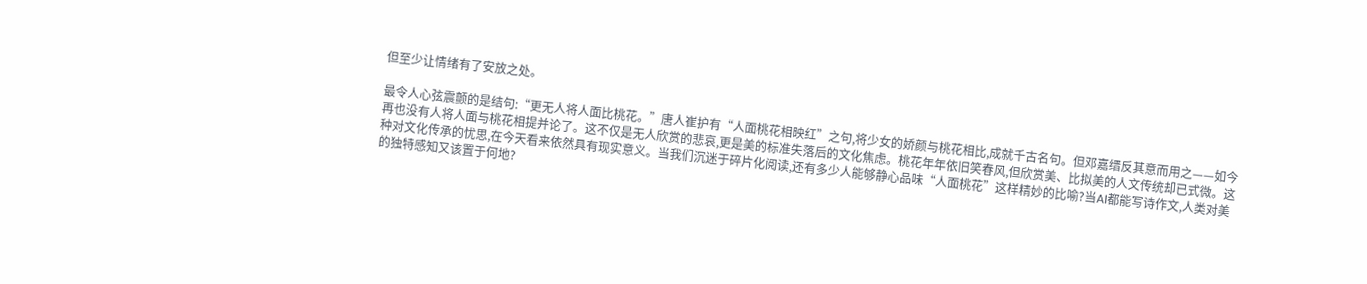但至少让情绪有了安放之处。

最令人心弦震颤的是结句:“更无人将人面比桃花。”唐人崔护有“人面桃花相映红”之句,将少女的娇颜与桃花相比,成就千古名句。但邓嘉缙反其意而用之——如今再也没有人将人面与桃花相提并论了。这不仅是无人欣赏的悲哀,更是美的标准失落后的文化焦虑。桃花年年依旧笑春风,但欣赏美、比拟美的人文传统却已式微。这种对文化传承的忧思,在今天看来依然具有现实意义。当我们沉迷于碎片化阅读,还有多少人能够静心品味“人面桃花”这样精妙的比喻?当AI都能写诗作文,人类对美的独特感知又该置于何地?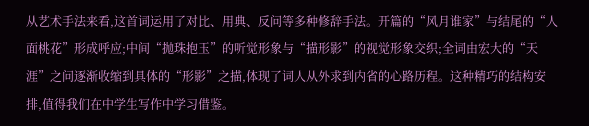从艺术手法来看,这首词运用了对比、用典、反问等多种修辞手法。开篇的“风月谁家”与结尾的“人面桃花”形成呼应;中间“抛珠抱玉”的听觉形象与“描形影”的视觉形象交织;全词由宏大的“天涯”之问逐渐收缩到具体的“形影”之描,体现了词人从外求到内省的心路历程。这种精巧的结构安排,值得我们在中学生写作中学习借鉴。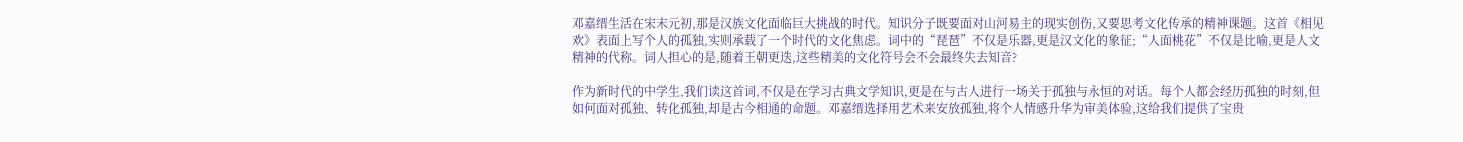邓嘉缙生活在宋末元初,那是汉族文化面临巨大挑战的时代。知识分子既要面对山河易主的现实创伤,又要思考文化传承的精神课题。这首《相见欢》表面上写个人的孤独,实则承载了一个时代的文化焦虑。词中的“琵琶”不仅是乐器,更是汉文化的象征;“人面桃花”不仅是比喻,更是人文精神的代称。词人担心的是,随着王朝更迭,这些精美的文化符号会不会最终失去知音?

作为新时代的中学生,我们读这首词,不仅是在学习古典文学知识,更是在与古人进行一场关于孤独与永恒的对话。每个人都会经历孤独的时刻,但如何面对孤独、转化孤独,却是古今相通的命题。邓嘉缙选择用艺术来安放孤独,将个人情感升华为审美体验,这给我们提供了宝贵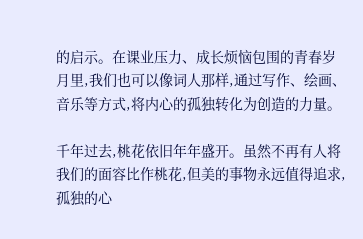的启示。在课业压力、成长烦恼包围的青春岁月里,我们也可以像词人那样,通过写作、绘画、音乐等方式,将内心的孤独转化为创造的力量。

千年过去,桃花依旧年年盛开。虽然不再有人将我们的面容比作桃花,但美的事物永远值得追求,孤独的心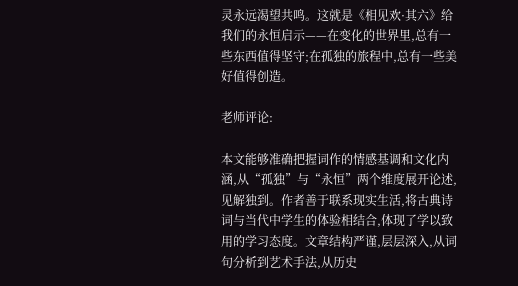灵永远渴望共鸣。这就是《相见欢·其六》给我们的永恒启示——在变化的世界里,总有一些东西值得坚守;在孤独的旅程中,总有一些美好值得创造。

老师评论:

本文能够准确把握词作的情感基调和文化内涵,从“孤独”与“永恒”两个维度展开论述,见解独到。作者善于联系现实生活,将古典诗词与当代中学生的体验相结合,体现了学以致用的学习态度。文章结构严谨,层层深入,从词句分析到艺术手法,从历史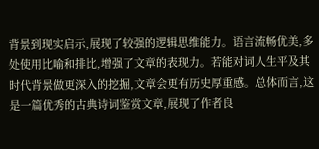背景到现实启示,展现了较强的逻辑思维能力。语言流畅优美,多处使用比喻和排比,增强了文章的表现力。若能对词人生平及其时代背景做更深入的挖掘,文章会更有历史厚重感。总体而言,这是一篇优秀的古典诗词鉴赏文章,展现了作者良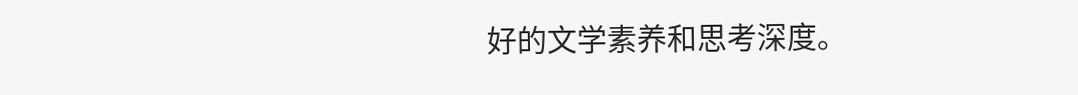好的文学素养和思考深度。